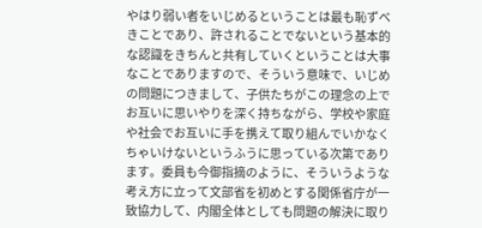やはり弱い者をいじめるということは最も恥ずべきことであり、許されることでないという基本的な認識をきちんと共有していくということは大事なことでありますので、そういう意味で、いじめの問題につきまして、子供たちがこの理念の上でお互いに思いやりを深く持ちながら、学校や家庭や社会でお互いに手を携えて取り組んでいかなくちゃいけないというふうに思っている次第であります。委員も今御指摘のように、そういうような考え方に立って文部省を初めとする関係省庁が一致協力して、内閣全体としても問題の解決に取り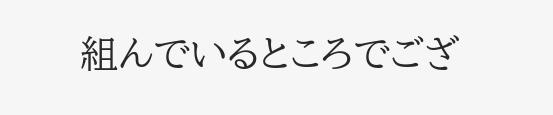組んでいるところでござ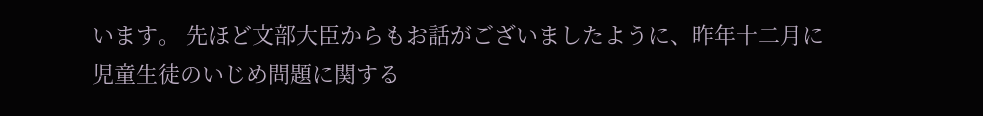います。 先ほど文部大臣からもお話がございましたように、昨年十二月に児童生徒のいじめ問題に関する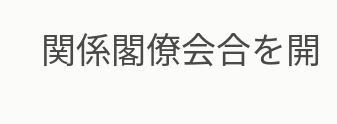関係閣僚会合を開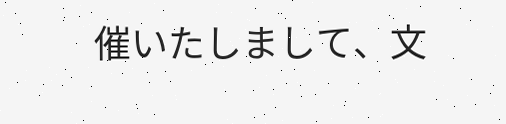催いたしまして、文